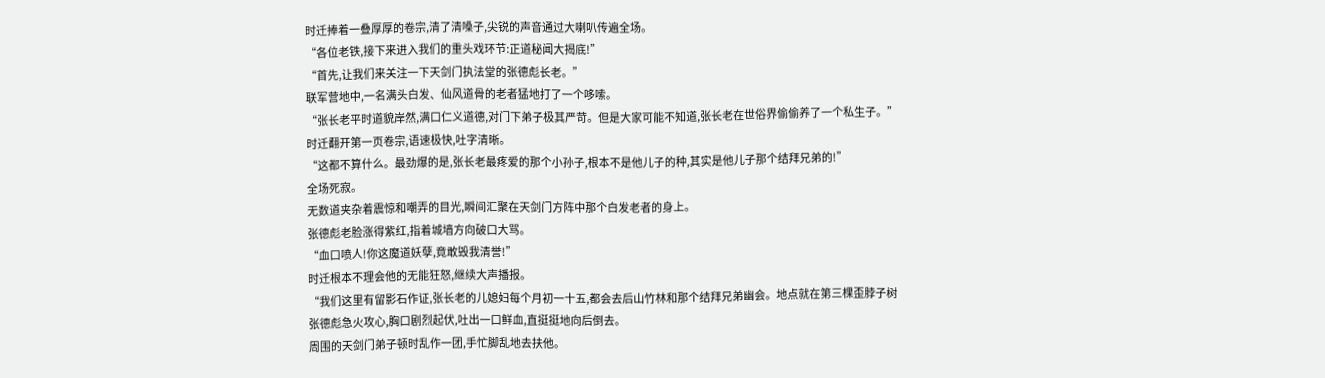时迁捧着一叠厚厚的卷宗,清了清嗓子,尖锐的声音通过大喇叭传遍全场。
“各位老铁,接下来进入我们的重头戏环节:正道秘闻大揭底!”
“首先,让我们来关注一下天剑门执法堂的张德彪长老。”
联军营地中,一名满头白发、仙风道骨的老者猛地打了一个哆嗦。
“张长老平时道貌岸然,满口仁义道德,对门下弟子极其严苛。但是大家可能不知道,张长老在世俗界偷偷养了一个私生子。”
时迁翻开第一页卷宗,语速极快,吐字清晰。
“这都不算什么。最劲爆的是,张长老最疼爱的那个小孙子,根本不是他儿子的种,其实是他儿子那个结拜兄弟的!”
全场死寂。
无数道夹杂着震惊和嘲弄的目光,瞬间汇聚在天剑门方阵中那个白发老者的身上。
张德彪老脸涨得紫红,指着城墙方向破口大骂。
“血口喷人!你这魔道妖孽,竟敢毁我清誉!”
时迁根本不理会他的无能狂怒,继续大声播报。
“我们这里有留影石作证,张长老的儿媳妇每个月初一十五,都会去后山竹林和那个结拜兄弟幽会。地点就在第三棵歪脖子树
张德彪急火攻心,胸口剧烈起伏,吐出一口鲜血,直挺挺地向后倒去。
周围的天剑门弟子顿时乱作一团,手忙脚乱地去扶他。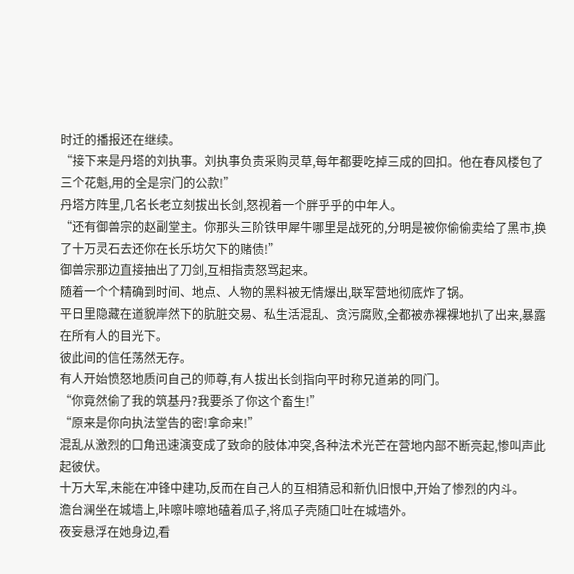时迁的播报还在继续。
“接下来是丹塔的刘执事。刘执事负责采购灵草,每年都要吃掉三成的回扣。他在春风楼包了三个花魁,用的全是宗门的公款!”
丹塔方阵里,几名长老立刻拔出长剑,怒视着一个胖乎乎的中年人。
“还有御兽宗的赵副堂主。你那头三阶铁甲犀牛哪里是战死的,分明是被你偷偷卖给了黑市,换了十万灵石去还你在长乐坊欠下的赌债!”
御兽宗那边直接抽出了刀剑,互相指责怒骂起来。
随着一个个精确到时间、地点、人物的黑料被无情爆出,联军营地彻底炸了锅。
平日里隐藏在道貌岸然下的肮脏交易、私生活混乱、贪污腐败,全都被赤裸裸地扒了出来,暴露在所有人的目光下。
彼此间的信任荡然无存。
有人开始愤怒地质问自己的师尊,有人拔出长剑指向平时称兄道弟的同门。
“你竟然偷了我的筑基丹?我要杀了你这个畜生!”
“原来是你向执法堂告的密!拿命来!”
混乱从激烈的口角迅速演变成了致命的肢体冲突,各种法术光芒在营地内部不断亮起,惨叫声此起彼伏。
十万大军,未能在冲锋中建功,反而在自己人的互相猜忌和新仇旧恨中,开始了惨烈的内斗。
澹台澜坐在城墙上,咔嚓咔嚓地磕着瓜子,将瓜子壳随口吐在城墙外。
夜妄悬浮在她身边,看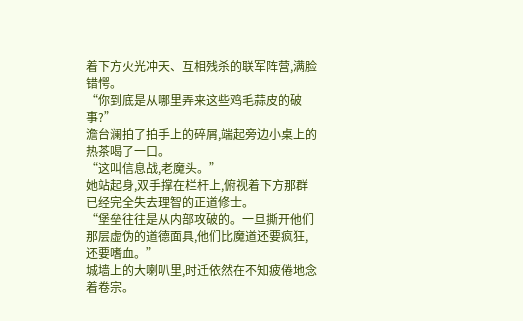着下方火光冲天、互相残杀的联军阵营,满脸错愕。
“你到底是从哪里弄来这些鸡毛蒜皮的破事?”
澹台澜拍了拍手上的碎屑,端起旁边小桌上的热茶喝了一口。
“这叫信息战,老魔头。”
她站起身,双手撑在栏杆上,俯视着下方那群已经完全失去理智的正道修士。
“堡垒往往是从内部攻破的。一旦撕开他们那层虚伪的道德面具,他们比魔道还要疯狂,还要嗜血。”
城墙上的大喇叭里,时迁依然在不知疲倦地念着卷宗。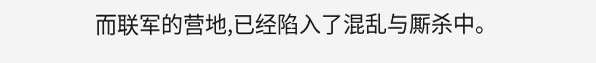而联军的营地,已经陷入了混乱与厮杀中。